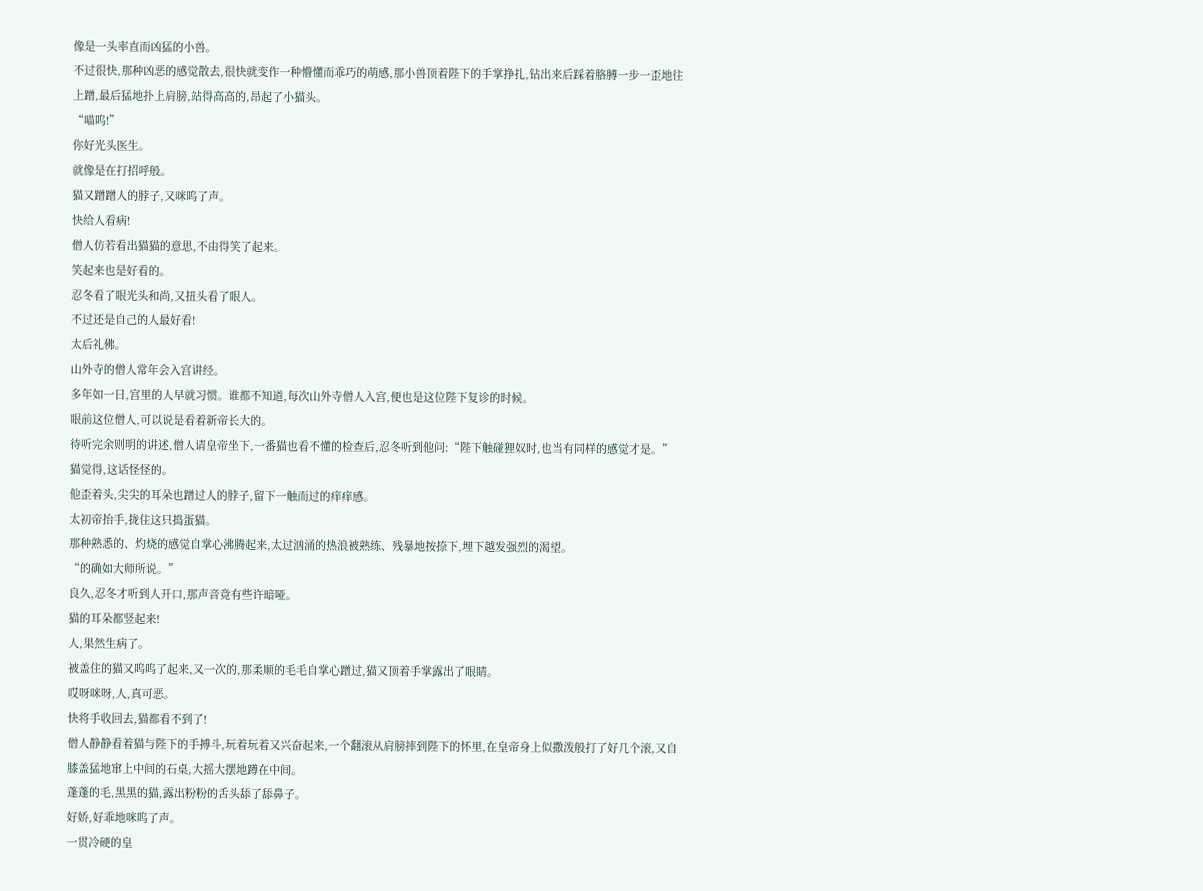像是一头率直而凶猛的小兽。
不过很快,那种凶恶的感觉散去,很快就变作一种懵懂而乖巧的萌感,那小兽顶着陛下的手掌挣扎,钻出来后踩着胳膊一步一歪地往上蹭,最后猛地扑上肩膀,站得高高的,昂起了小猫头。
“喵呜!”
你好光头医生。
就像是在打招呼般。
猫又蹭蹭人的脖子,又咪呜了声。
快给人看病!
僧人仿若看出猫猫的意思,不由得笑了起来。
笑起来也是好看的。
忍冬看了眼光头和尚,又扭头看了眼人。
不过还是自己的人最好看!
太后礼佛。
山外寺的僧人常年会入宫讲经。
多年如一日,宫里的人早就习惯。谁都不知道,每次山外寺僧人入宫,便也是这位陛下复诊的时候。
眼前这位僧人,可以说是看着新帝长大的。
待听完余则明的讲述,僧人请皇帝坐下,一番猫也看不懂的检查后,忍冬听到他问:“陛下触碰狸奴时,也当有同样的感觉才是。”
猫觉得,这话怪怪的。
他歪着头,尖尖的耳朵也蹭过人的脖子,留下一触而过的痒痒感。
太初帝抬手,拢住这只捣蛋猫。
那种熟悉的、灼烧的感觉自掌心沸腾起来,太过汹涌的热浪被熟练、残暴地按捺下,埋下越发强烈的渴望。
“的确如大师所说。”
良久,忍冬才听到人开口,那声音竟有些许暗哑。
猫的耳朵都竖起来!
人,果然生病了。
被盖住的猫又呜呜了起来,又一次的,那柔顺的毛毛自掌心蹭过,猫又顶着手掌露出了眼睛。
哎呀咪呀,人,真可恶。
快将手收回去,猫都看不到了!
僧人静静看着猫与陛下的手搏斗,玩着玩着又兴奋起来,一个翻滚从肩膀摔到陛下的怀里,在皇帝身上似撒泼般打了好几个滚,又自膝盖猛地窜上中间的石桌,大摇大摆地蹲在中间。
蓬蓬的毛,黑黑的猫,露出粉粉的舌头舔了舔鼻子。
好娇,好乖地咪呜了声。
一贯冷硬的皇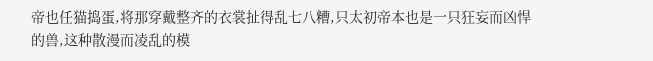帝也任猫捣蛋,将那穿戴整齐的衣裳扯得乱七八糟,只太初帝本也是一只狂妄而凶悍的兽,这种散漫而凌乱的模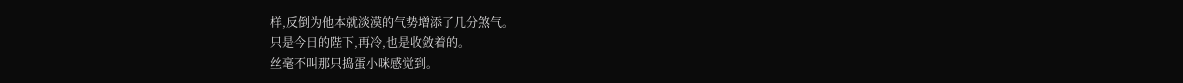样,反倒为他本就淡漠的气势增添了几分煞气。
只是今日的陛下,再冷,也是收敛着的。
丝毫不叫那只捣蛋小咪感觉到。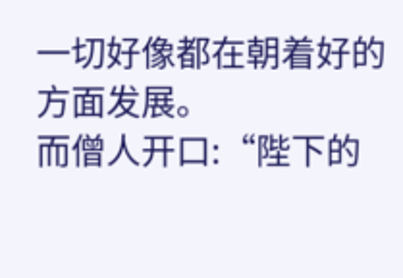一切好像都在朝着好的方面发展。
而僧人开口:“陛下的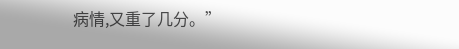病情,又重了几分。”